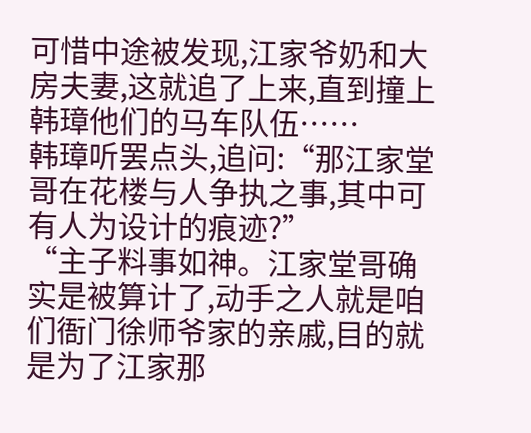可惜中途被发现,江家爷奶和大房夫妻,这就追了上来,直到撞上韩璋他们的马车队伍……
韩璋听罢点头,追问:“那江家堂哥在花楼与人争执之事,其中可有人为设计的痕迹?”
“主子料事如神。江家堂哥确实是被算计了,动手之人就是咱们衙门徐师爷家的亲戚,目的就是为了江家那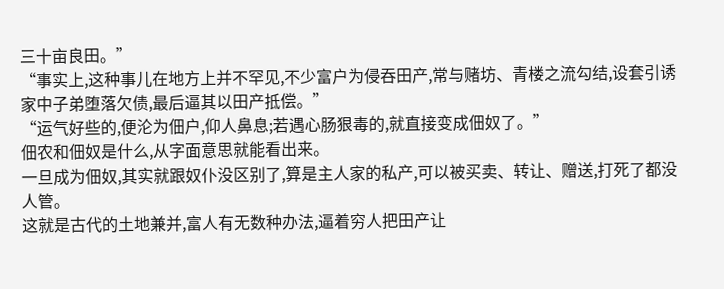三十亩良田。”
“事实上,这种事儿在地方上并不罕见,不少富户为侵吞田产,常与赌坊、青楼之流勾结,设套引诱家中子弟堕落欠债,最后逼其以田产抵偿。”
“运气好些的,便沦为佃户,仰人鼻息;若遇心肠狠毒的,就直接变成佃奴了。”
佃农和佃奴是什么,从字面意思就能看出来。
一旦成为佃奴,其实就跟奴仆没区别了,算是主人家的私产,可以被买卖、转让、赠送,打死了都没人管。
这就是古代的土地兼并,富人有无数种办法,逼着穷人把田产让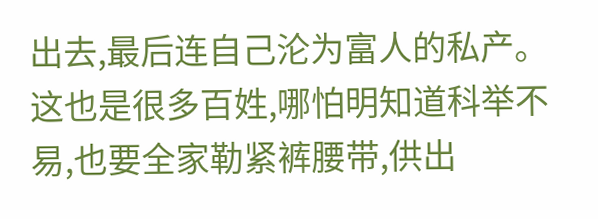出去,最后连自己沦为富人的私产。
这也是很多百姓,哪怕明知道科举不易,也要全家勒紧裤腰带,供出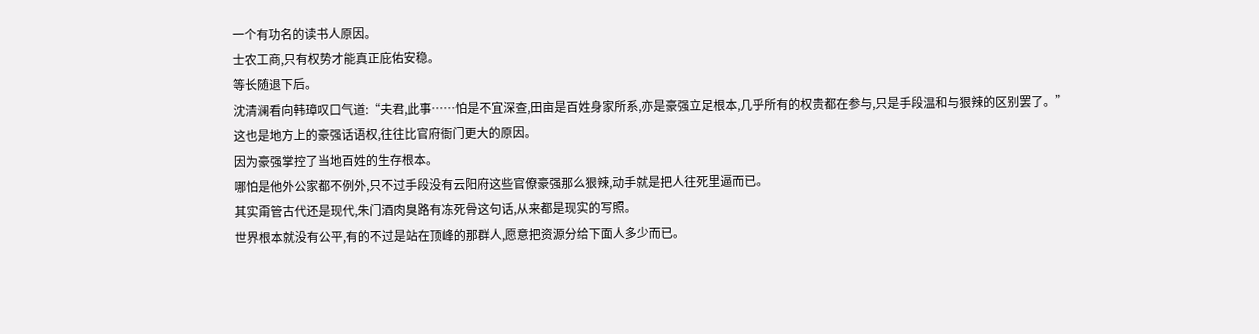一个有功名的读书人原因。
士农工商,只有权势才能真正庇佑安稳。
等长随退下后。
沈清澜看向韩璋叹口气道:“夫君,此事……怕是不宜深查,田亩是百姓身家所系,亦是豪强立足根本,几乎所有的权贵都在参与,只是手段温和与狠辣的区别罢了。”
这也是地方上的豪强话语权,往往比官府衙门更大的原因。
因为豪强掌控了当地百姓的生存根本。
哪怕是他外公家都不例外,只不过手段没有云阳府这些官僚豪强那么狠辣,动手就是把人往死里逼而已。
其实甭管古代还是现代,朱门酒肉臭路有冻死骨这句话,从来都是现实的写照。
世界根本就没有公平,有的不过是站在顶峰的那群人,愿意把资源分给下面人多少而已。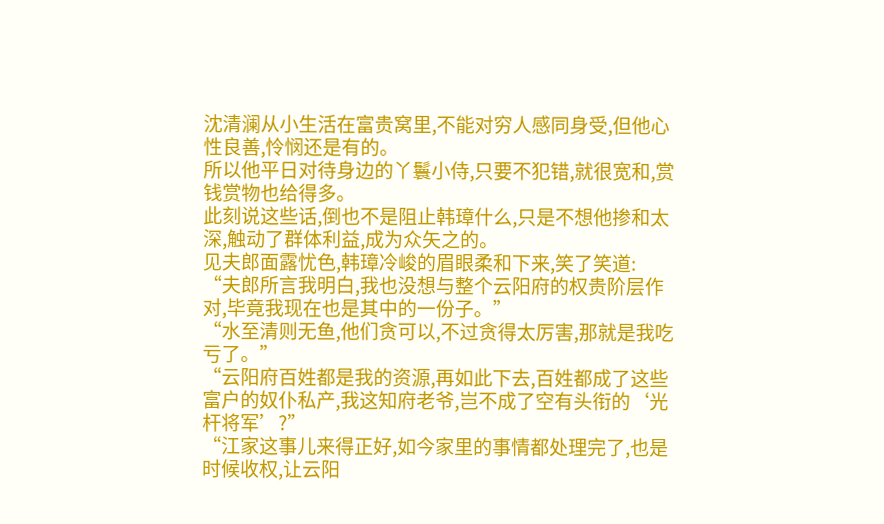沈清澜从小生活在富贵窝里,不能对穷人感同身受,但他心性良善,怜悯还是有的。
所以他平日对待身边的丫鬟小侍,只要不犯错,就很宽和,赏钱赏物也给得多。
此刻说这些话,倒也不是阻止韩璋什么,只是不想他掺和太深,触动了群体利益,成为众矢之的。
见夫郎面露忧色,韩璋冷峻的眉眼柔和下来,笑了笑道:
“夫郎所言我明白,我也没想与整个云阳府的权贵阶层作对,毕竟我现在也是其中的一份子。”
“水至清则无鱼,他们贪可以,不过贪得太厉害,那就是我吃亏了。”
“云阳府百姓都是我的资源,再如此下去,百姓都成了这些富户的奴仆私产,我这知府老爷,岂不成了空有头衔的‘光杆将军’?”
“江家这事儿来得正好,如今家里的事情都处理完了,也是时候收权,让云阳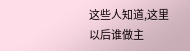这些人知道,这里以后谁做主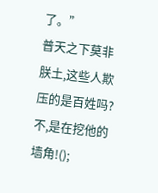了。”
普天之下莫非朕土,这些人欺压的是百姓吗?
不,是在挖他的墙角!();